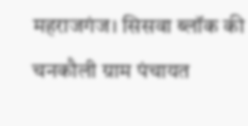महराजगंज। सिसवा ब्लॉक की चनकौली ग्राम पंचायत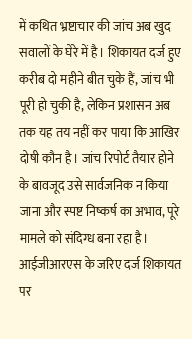में कथित भ्रष्टाचार की जांच अब खुद सवालों के घेरे में है। शिकायत दर्ज हुए करीब दो महीने बीत चुके हैं, जांच भी पूरी हो चुकी है, लेकिन प्रशासन अब तक यह तय नहीं कर पाया कि आखिर दोषी कौन है। जांच रिपोर्ट तैयार होने के बावजूद उसे सार्वजनिक न किया जाना और स्पष्ट निष्कर्ष का अभाव, पूरे मामले को संदिग्ध बना रहा है।
आईजीआरएस के जरिए दर्ज शिकायत पर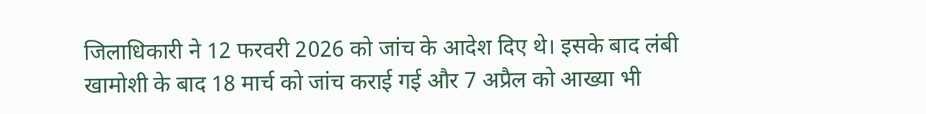जिलाधिकारी ने 12 फरवरी 2026 को जांच के आदेश दिए थे। इसके बाद लंबी खामोशी के बाद 18 मार्च को जांच कराई गई और 7 अप्रैल को आख्या भी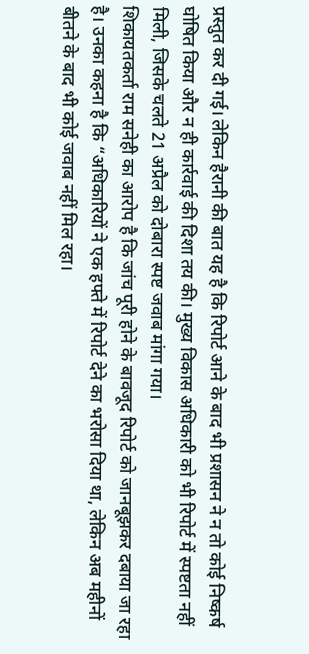प्रस्तुत कर दी गई। लेकिन हैरानी की बात यह है कि रिपोर्ट आने के बाद भी प्रशासन ने न तो कोई निष्कर्ष घोषित किया और न ही कार्रवाई की दिशा तय की। मुख्य विकास अधिकारी को भी रिपोर्ट में स्पष्टता नहीं मिली, जिसके चलते 21 अप्रैल को दोबारा स्पष्ट जवाब मांगा गया।
शिकायतकर्ता राम सनेही का आरोप है कि जांच पूरी होने के बावजूद रिपोर्ट को जानबूझकर दबाया जा रहा है। उनका कहना है कि “अधिकारियों ने एक हफ्ते में रिपोर्ट देने का भरोसा दिया था, लेकिन अब महीनों बीतने के बाद भी कोई जवाब नहीं मिल रहा।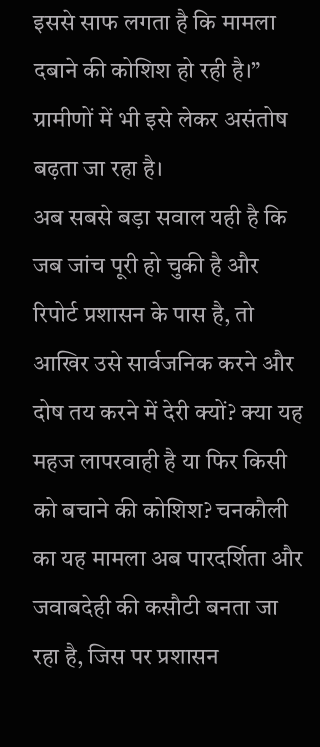इससे साफ लगता है कि मामला दबाने की कोशिश हो रही है।” ग्रामीणों में भी इसे लेकर असंतोष बढ़ता जा रहा है।
अब सबसे बड़ा सवाल यही है कि जब जांच पूरी हो चुकी है और रिपोर्ट प्रशासन के पास है, तो आखिर उसे सार्वजनिक करने और दोष तय करने में देरी क्यों? क्या यह महज लापरवाही है या फिर किसी को बचाने की कोशिश? चनकौली का यह मामला अब पारदर्शिता और जवाबदेही की कसौटी बनता जा रहा है, जिस पर प्रशासन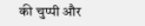की चुप्पी और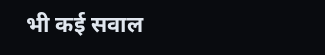भी कई सवाल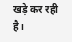खड़े कर रही है।